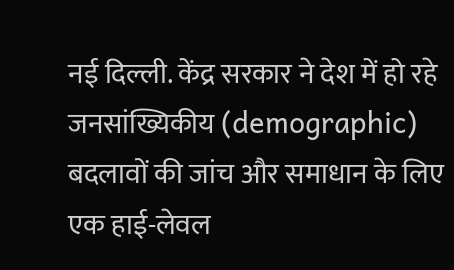नई दिल्ली. केंद्र सरकार ने देश में हो रहे जनसांख्यिकीय (demographic) बदलावों की जांच और समाधान के लिए एक हाई-लेवल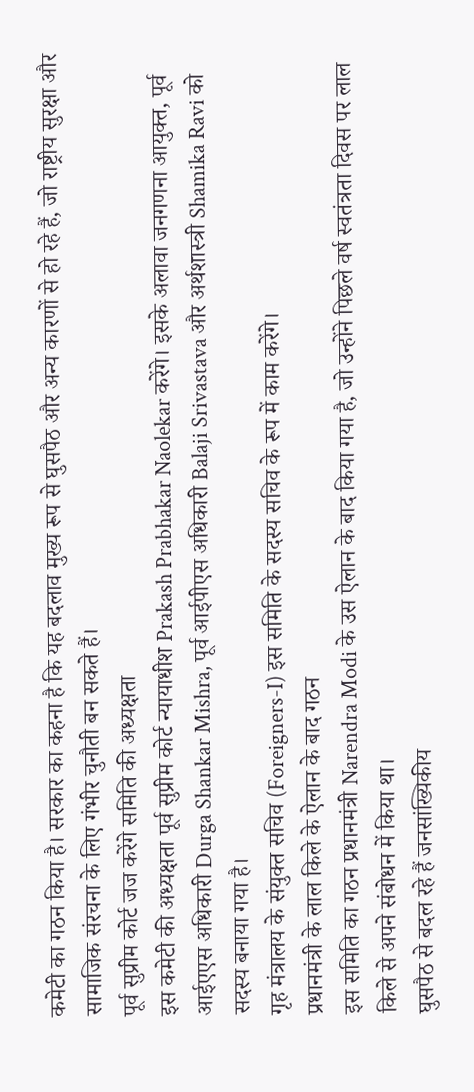कमेटी का गठन किया है। सरकार का कहना है कि यह बदलाव मुख्य रूप से घुसपैठ और अन्य कारणों से हो रहे हैं, जो राष्ट्रीय सुरक्षा और सामाजिक संरचना के लिए गंभीर चुनौती बन सकते हैं।
पूर्व सुप्रीम कोर्ट जज करेंगे समिति की अध्यक्षता
इस कमेटी की अध्यक्षता पूर्व सुप्रीम कोर्ट न्यायाधीश Prakash Prabhakar Naolekar करेंगे। इसके अलावा जनगणना आयुक्त, पूर्व आईएएस अधिकारी Durga Shankar Mishra, पूर्व आईपीएस अधिकारी Balaji Srivastava और अर्थशास्त्री Shamika Ravi को सदस्य बनाया गया है।
गृह मंत्रालय के संयुक्त सचिव (Foreigners-I) इस समिति के सदस्य सचिव के रूप में काम करेंगे।
प्रधानमंत्री के लाल किले के ऐलान के बाद गठन
इस समिति का गठन प्रधानमंत्री Narendra Modi के उस ऐलान के बाद किया गया है, जो उन्होंने पिछले वर्ष स्वतंत्रता दिवस पर लाल किले से अपने संबोधन में किया था।
घुसपैठ से बदल रहे हैं जनसांख्यिकीय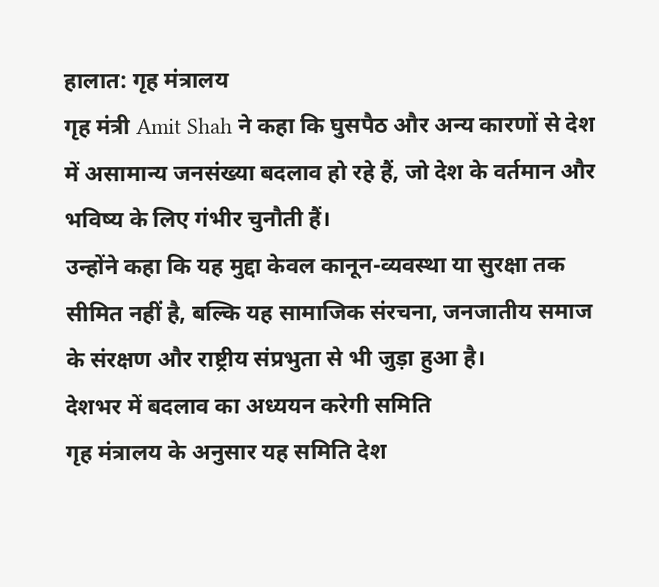हालात: गृह मंत्रालय
गृह मंत्री Amit Shah ने कहा कि घुसपैठ और अन्य कारणों से देश में असामान्य जनसंख्या बदलाव हो रहे हैं, जो देश के वर्तमान और भविष्य के लिए गंभीर चुनौती हैं।
उन्होंने कहा कि यह मुद्दा केवल कानून-व्यवस्था या सुरक्षा तक सीमित नहीं है, बल्कि यह सामाजिक संरचना, जनजातीय समाज के संरक्षण और राष्ट्रीय संप्रभुता से भी जुड़ा हुआ है।
देशभर में बदलाव का अध्ययन करेगी समिति
गृह मंत्रालय के अनुसार यह समिति देश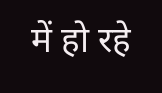में हो रहे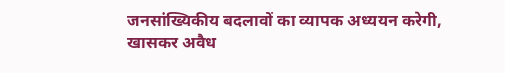जनसांख्यिकीय बदलावों का व्यापक अध्ययन करेगी, खासकर अवैध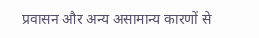प्रवासन और अन्य असामान्य कारणों से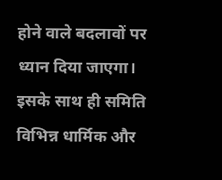होने वाले बदलावों पर ध्यान दिया जाएगा।
इसके साथ ही समिति विभिन्न धार्मिक और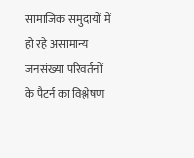सामाजिक समुदायों में हो रहे असामान्य जनसंख्या परिवर्तनों के पैटर्न का विश्लेषण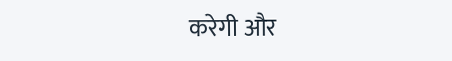करेगी और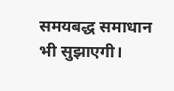समयबद्ध समाधान भी सुझाएगी।